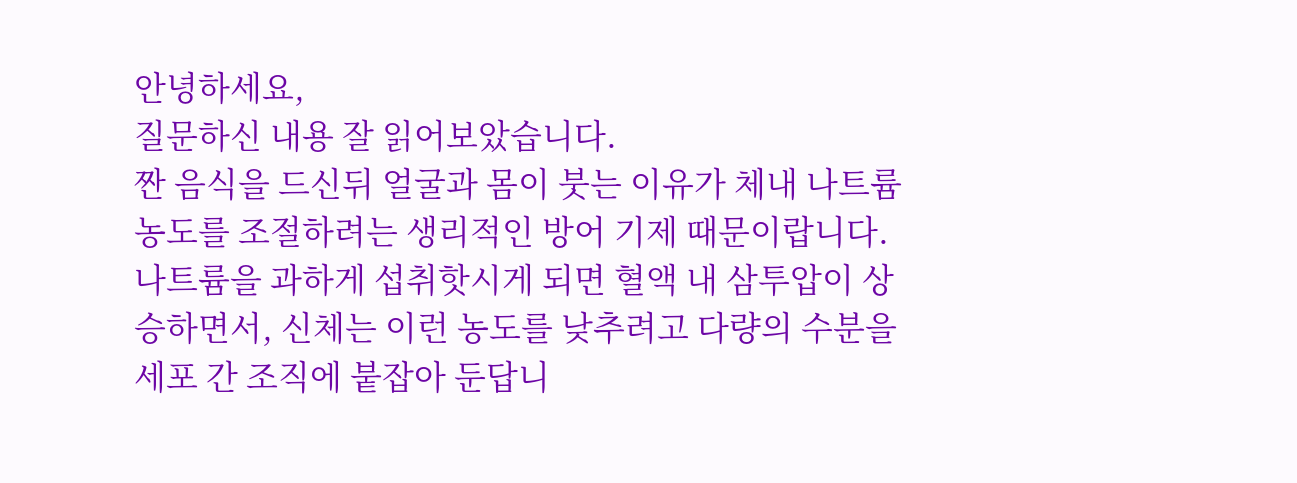안녕하세요,
질문하신 내용 잘 읽어보았습니다.
짠 음식을 드신뒤 얼굴과 몸이 붓는 이유가 체내 나트륨 농도를 조절하려는 생리적인 방어 기제 때문이랍니다. 나트륨을 과하게 섭취핫시게 되면 혈액 내 삼투압이 상승하면서, 신체는 이런 농도를 낮추려고 다량의 수분을 세포 간 조직에 붙잡아 둔답니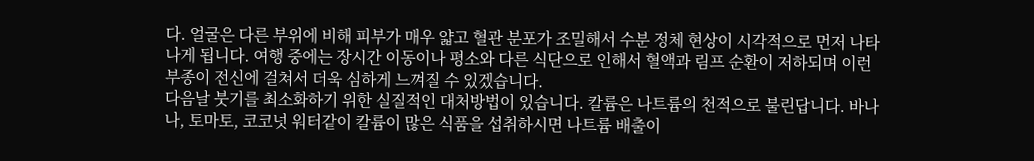다. 얼굴은 다른 부위에 비해 피부가 매우 얇고 혈관 분포가 조밀해서 수분 정체 현상이 시각적으로 먼저 나타나게 됩니다. 여행 중에는 장시간 이동이나 평소와 다른 식단으로 인해서 혈액과 림프 순환이 저하되며 이런 부종이 전신에 걸쳐서 더욱 심하게 느껴질 수 있겠습니다.
다음날 붓기를 최소화하기 위한 실질적인 대처방법이 있습니다. 칼륨은 나트륨의 천적으로 불린답니다. 바나나, 토마토, 코코넛 워터같이 칼륨이 많은 식품을 섭취하시면 나트륨 배출이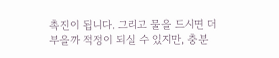촉진이 됩니다. 그리고 물을 드시면 더 부을까 적정이 되실 수 있지만, 충분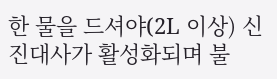한 물을 드셔야(2L 이상) 신진대사가 활성화되며 불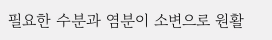필요한 수분과 염분이 소변으로 원활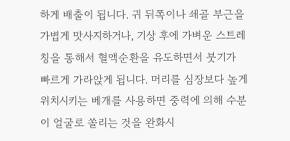하게 배출이 됩니다. 귀 뒤쪽이나 쇄골 부근을 가볍게 맛사지하거나, 기상 후에 가벼운 스트레칭을 통해서 혈액순환을 유도하면서 붓기가 빠르게 가라앉게 됩니다. 머리를 심장보다 높게 위치시키는 베개를 사용하면 중력에 의해 수분이 얼굴로 쏠리는 것을 완화시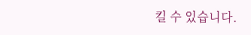킬 수 있습니다.